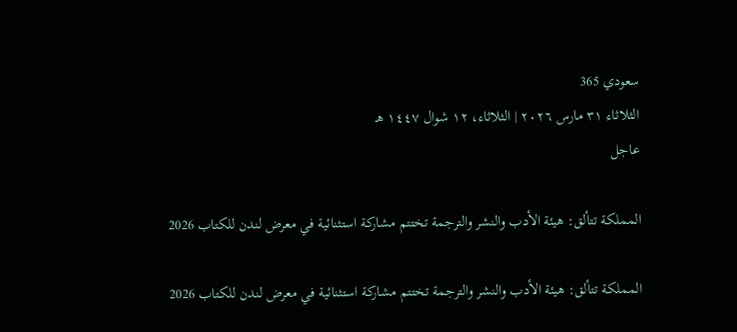سعودي 365
الثلاثاء ٣١ مارس ٢٠٢٦ | الثلاثاء، ١٢ شوال ١٤٤٧ هـ
عاجل

المملكة تتألق: هيئة الأدب والنشر والترجمة تختتم مشاركة استثنائية في معرض لندن للكتاب 2026

المملكة تتألق: هيئة الأدب والنشر والترجمة تختتم مشاركة استثنائية في معرض لندن للكتاب 2026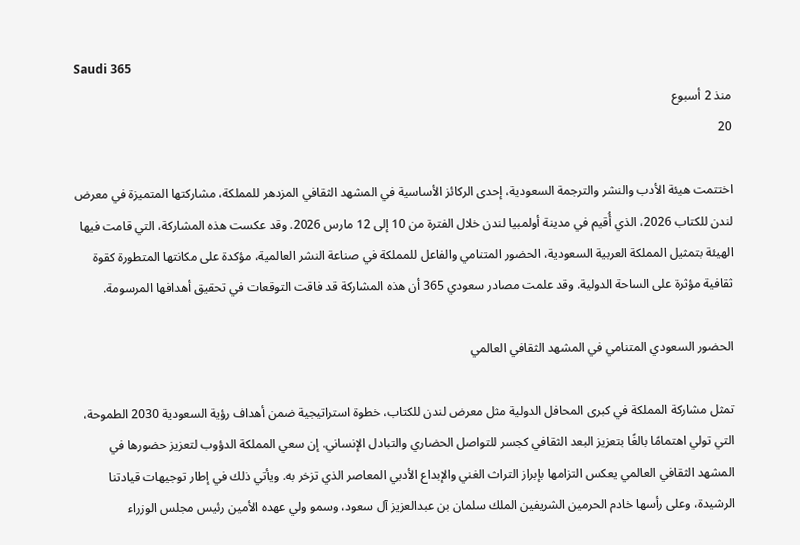Saudi 365
منذ 2 أسبوع
20

اختتمت هيئة الأدب والنشر والترجمة السعودية، إحدى الركائز الأساسية في المشهد الثقافي المزدهر للمملكة، مشاركتها المتميزة في معرض لندن للكتاب 2026، الذي أُقيم في مدينة أولمبيا لندن خلال الفترة من 10 إلى 12 مارس 2026. وقد عكست هذه المشاركة، التي قامت فيها الهيئة بتمثيل المملكة العربية السعودية، الحضور المتنامي والفاعل للمملكة في صناعة النشر العالمية، مؤكدة على مكانتها المتطورة كقوة ثقافية مؤثرة على الساحة الدولية. وقد علمت مصادر سعودي 365 أن هذه المشاركة قد فاقت التوقعات في تحقيق أهدافها المرسومة.

الحضور السعودي المتنامي في المشهد الثقافي العالمي

تمثل مشاركة المملكة في كبرى المحافل الدولية مثل معرض لندن للكتاب، خطوة استراتيجية ضمن أهداف رؤية السعودية 2030 الطموحة، التي تولي اهتمامًا بالغًا بتعزيز البعد الثقافي كجسر للتواصل الحضاري والتبادل الإنساني. إن سعي المملكة الدؤوب لتعزيز حضورها في المشهد الثقافي العالمي يعكس التزامها بإبراز التراث الغني والإبداع الأدبي المعاصر الذي تزخر به. ويأتي ذلك في إطار توجيهات قيادتنا الرشيدة، وعلى رأسها خادم الحرمين الشريفين الملك سلمان بن عبدالعزيز آل سعود، وسمو ولي عهده الأمين رئيس مجلس الوزراء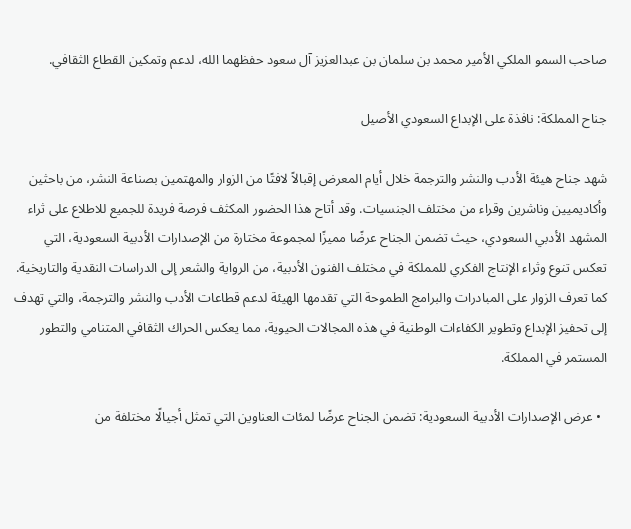صاحب السمو الملكي الأمير محمد بن سلمان بن عبدالعزيز آل سعود حفظهما الله، لدعم وتمكين القطاع الثقافي.

جناح المملكة: نافذة على الإبداع السعودي الأصيل

شهد جناح هيئة الأدب والنشر والترجمة خلال أيام المعرض إقبالاً لافتًا من الزوار والمهتمين بصناعة النشر، من باحثين وأكاديميين وناشرين وقراء من مختلف الجنسيات. وقد أتاح هذا الحضور المكثف فرصة فريدة للجميع للاطلاع على ثراء المشهد الأدبي السعودي، حيث تضمن الجناح عرضًا مميزًا لمجموعة مختارة من الإصدارات الأدبية السعودية، التي تعكس تنوع وثراء الإنتاج الفكري للمملكة في مختلف الفنون الأدبية، من الرواية والشعر إلى الدراسات النقدية والتاريخية. كما تعرف الزوار على المبادرات والبرامج الطموحة التي تقدمها الهيئة لدعم قطاعات الأدب والنشر والترجمة، والتي تهدف إلى تحفيز الإبداع وتطوير الكفاءات الوطنية في هذه المجالات الحيوية، مما يعكس الحراك الثقافي المتنامي والتطور المستمر في المملكة.

  • عرض الإصدارات الأدبية السعودية: تضمن الجناح عرضًا لمئات العناوين التي تمثل أجيالًا مختلفة من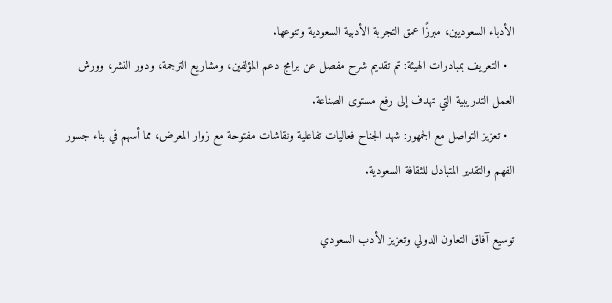الأدباء السعوديين، مبرزًا عمق التجربة الأدبية السعودية وتنوعها.
  • التعريف بمبادرات الهيئة: تم تقديم شرح مفصل عن برامج دعم المؤلفين، ومشاريع الترجمة، ودور النشر، وورش العمل التدريبية التي تهدف إلى رفع مستوى الصناعة.
  • تعزيز التواصل مع الجمهور: شهد الجناح فعاليات تفاعلية ونقاشات مفتوحة مع زوار المعرض، مما أسهم في بناء جسور الفهم والتقدير المتبادل للثقافة السعودية.

توسيع آفاق التعاون الدولي وتعزيز الأدب السعودي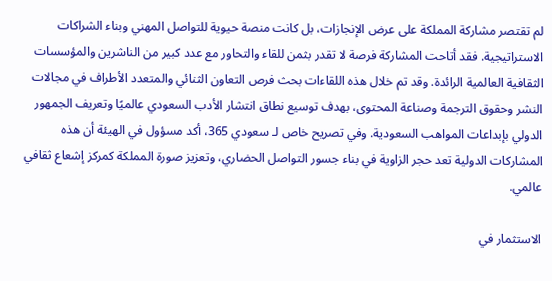لم تقتصر مشاركة المملكة على عرض الإنجازات، بل كانت منصة حيوية للتواصل المهني وبناء الشراكات الاستراتيجية. فقد أتاحت المشاركة فرصة لا تقدر بثمن للقاء والتحاور مع عدد كبير من الناشرين والمؤسسات الثقافية العالمية الرائدة. وقد تم خلال هذه اللقاءات بحث فرص التعاون الثنائي والمتعدد الأطراف في مجالات النشر وحقوق الترجمة وصناعة المحتوى، بهدف توسيع نطاق انتشار الأدب السعودي عالميًا وتعريف الجمهور الدولي بإبداعات المواهب السعودية. وفي تصريح خاص لـ سعودي 365، أكد مسؤول في الهيئة أن هذه المشاركات الدولية تعد حجر الزاوية في بناء جسور التواصل الحضاري، وتعزيز صورة المملكة كمركز إشعاع ثقافي عالمي.

الاستثمار في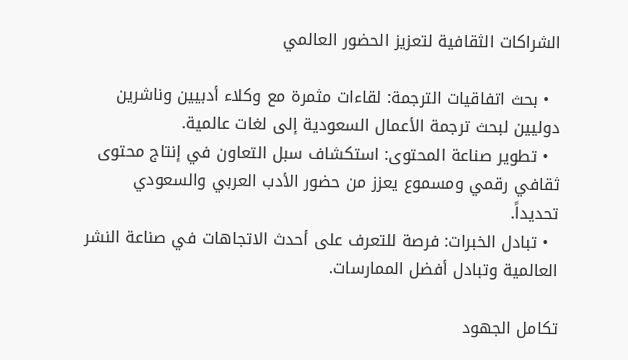الشراكات الثقافية لتعزيز الحضور العالمي

  • بحث اتفاقيات الترجمة: لقاءات مثمرة مع وكلاء أدبيين وناشرين دوليين لبحث ترجمة الأعمال السعودية إلى لغات عالمية.
  • تطوير صناعة المحتوى: استكشاف سبل التعاون في إنتاج محتوى ثقافي رقمي ومسموع يعزز من حضور الأدب العربي والسعودي تحديداً.
  • تبادل الخبرات: فرصة للتعرف على أحدث الاتجاهات في صناعة النشر العالمية وتبادل أفضل الممارسات.

تكامل الجهود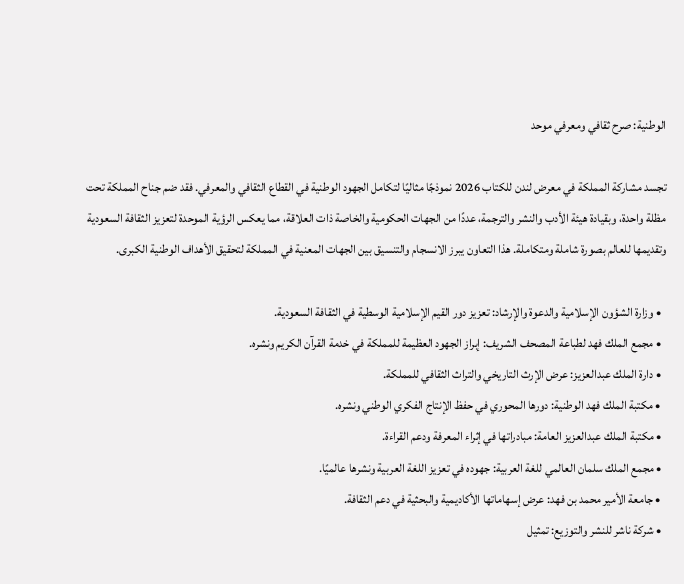الوطنية: صرح ثقافي ومعرفي موحد

تجسد مشاركة المملكة في معرض لندن للكتاب 2026 نموذجًا مثاليًا لتكامل الجهود الوطنية في القطاع الثقافي والمعرفي. فقد ضم جناح المملكة تحت مظلة واحدة، وبقيادة هيئة الأدب والنشر والترجمة، عددًا من الجهات الحكومية والخاصة ذات العلاقة، مما يعكس الرؤية الموحدة لتعزيز الثقافة السعودية وتقديمها للعالم بصورة شاملة ومتكاملة. هذا التعاون يبرز الانسجام والتنسيق بين الجهات المعنية في المملكة لتحقيق الأهداف الوطنية الكبرى.

  • وزارة الشؤون الإسلامية والدعوة والإرشاد: تعزيز دور القيم الإسلامية الوسطية في الثقافة السعودية.
  • مجمع الملك فهد لطباعة المصحف الشريف: إبراز الجهود العظيمة للمملكة في خدمة القرآن الكريم ونشره.
  • دارة الملك عبدالعزيز: عرض الإرث التاريخي والتراث الثقافي للمملكة.
  • مكتبة الملك فهد الوطنية: دورها المحوري في حفظ الإنتاج الفكري الوطني ونشره.
  • مكتبة الملك عبدالعزيز العامة: مبادراتها في إثراء المعرفة ودعم القراءة.
  • مجمع الملك سلمان العالمي للغة العربية: جهوده في تعزيز اللغة العربية ونشرها عالميًا.
  • جامعة الأمير محمد بن فهد: عرض إسهاماتها الأكاديمية والبحثية في دعم الثقافة.
  • شركة ناشر للنشر والتوزيع: تمثيل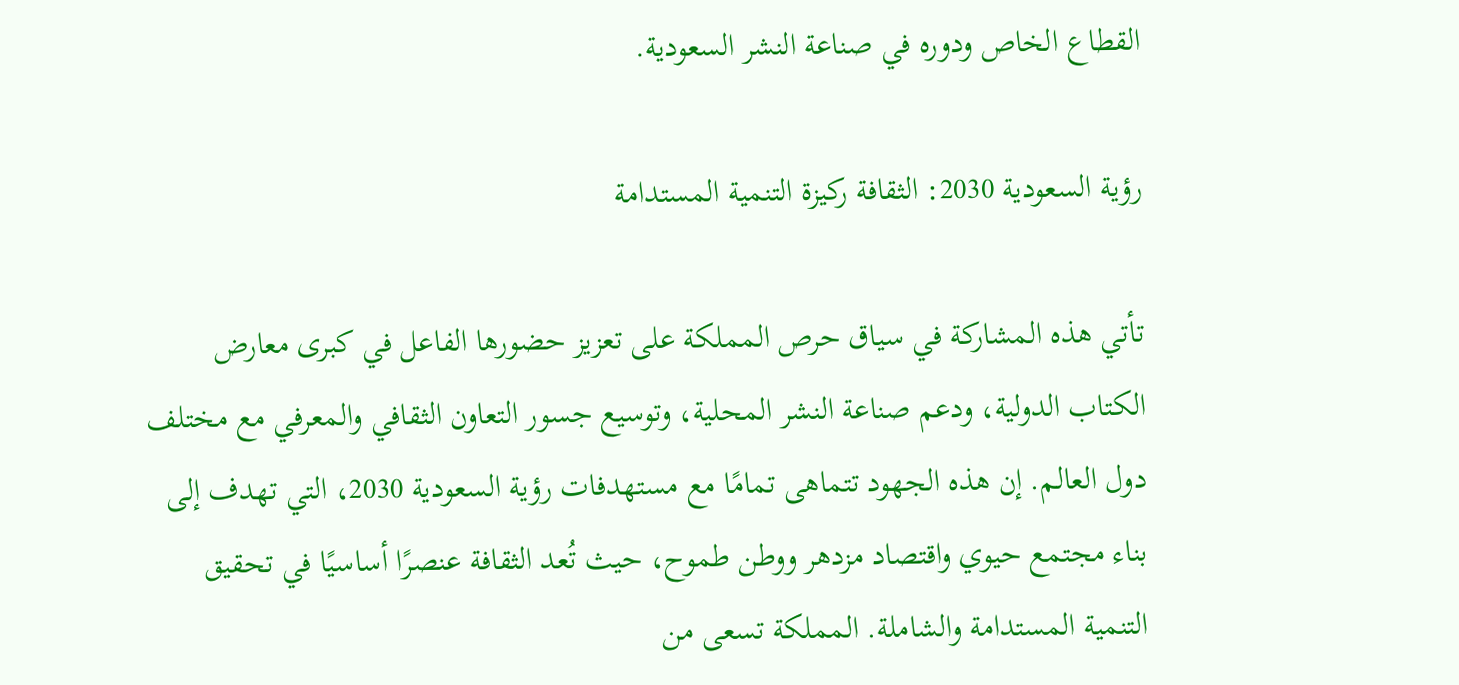القطاع الخاص ودوره في صناعة النشر السعودية.

رؤية السعودية 2030: الثقافة ركيزة التنمية المستدامة

تأتي هذه المشاركة في سياق حرص المملكة على تعزيز حضورها الفاعل في كبرى معارض الكتاب الدولية، ودعم صناعة النشر المحلية، وتوسيع جسور التعاون الثقافي والمعرفي مع مختلف دول العالم. إن هذه الجهود تتماهى تمامًا مع مستهدفات رؤية السعودية 2030، التي تهدف إلى بناء مجتمع حيوي واقتصاد مزدهر ووطن طموح، حيث تُعد الثقافة عنصرًا أساسيًا في تحقيق التنمية المستدامة والشاملة. المملكة تسعى من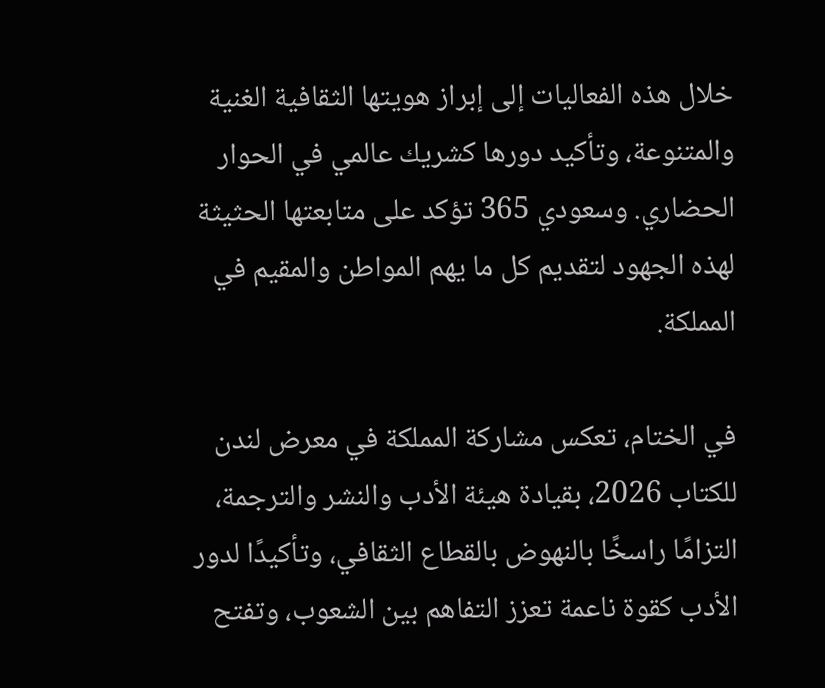خلال هذه الفعاليات إلى إبراز هويتها الثقافية الغنية والمتنوعة، وتأكيد دورها كشريك عالمي في الحوار الحضاري. وسعودي 365 تؤكد على متابعتها الحثيثة لهذه الجهود لتقديم كل ما يهم المواطن والمقيم في المملكة.

في الختام، تعكس مشاركة المملكة في معرض لندن للكتاب 2026، بقيادة هيئة الأدب والنشر والترجمة، التزامًا راسخًا بالنهوض بالقطاع الثقافي، وتأكيدًا لدور الأدب كقوة ناعمة تعزز التفاهم بين الشعوب، وتفتح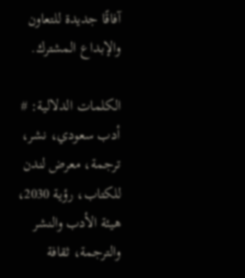آفاقًا جديدة للتعاون والإبداع المشترك.

الكلمات الدلالية: # أدب سعودي، نشر، ترجمة، معرض لندن للكتاب، رؤية 2030، هيئة الأدب والنشر والترجمة، ثقافة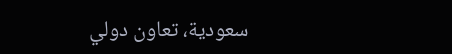سعودية، تعاون دولي